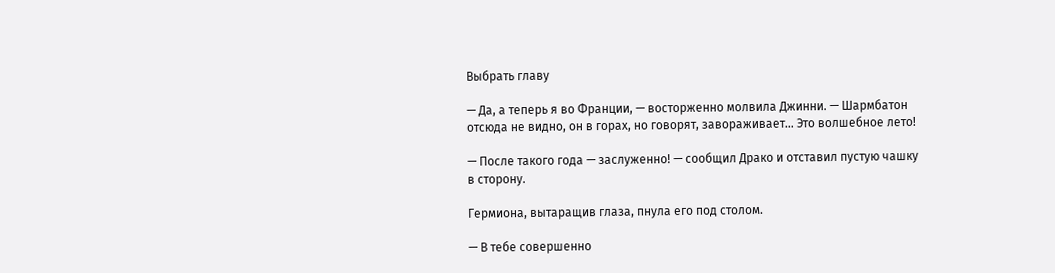Выбрать главу

— Да, а теперь я во Франции, — восторженно молвила Джинни. — Шармбатон отсюда не видно, он в горах, но говорят, завораживает… Это волшебное лето!

— После такого года — заслуженно! — сообщил Драко и отставил пустую чашку в сторону.

Гермиона, вытаращив глаза, пнула его под столом.

— В тебе совершенно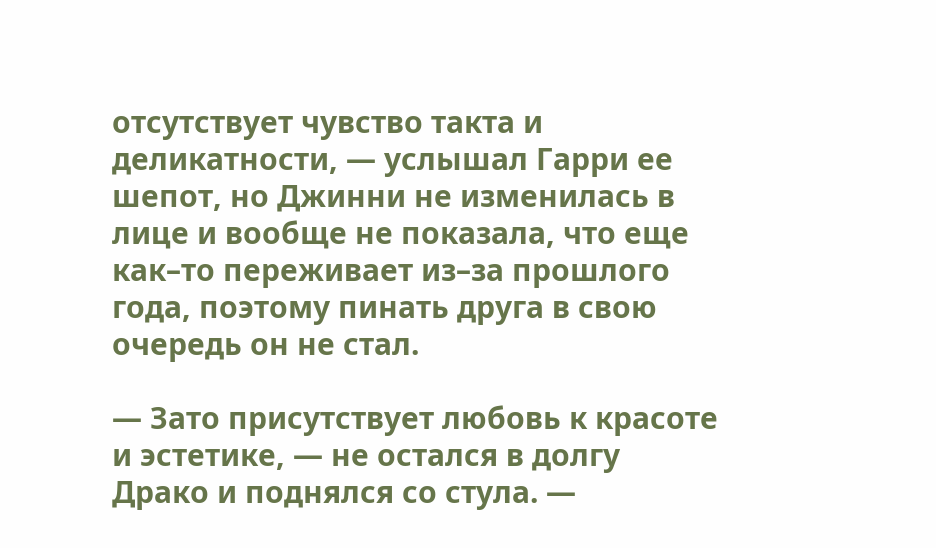отсутствует чувство такта и деликатности, — услышал Гарри ее шепот, но Джинни не изменилась в лице и вообще не показала, что еще как–то переживает из–за прошлого года, поэтому пинать друга в свою очередь он не стал.

— Зато присутствует любовь к красоте и эстетике, — не остался в долгу Драко и поднялся со стула. —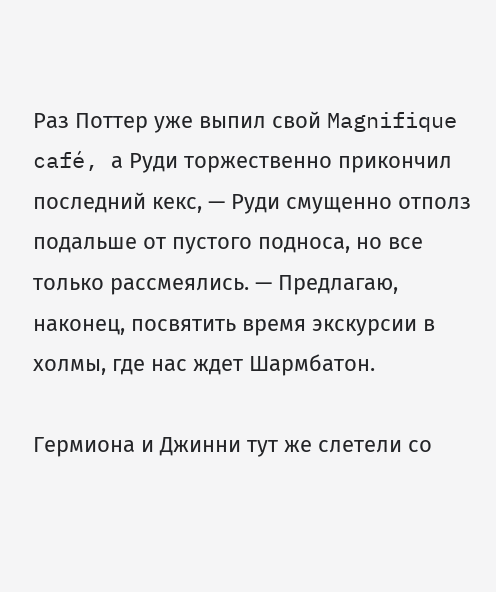Раз Поттер уже выпил свой Magnifique café, а Руди торжественно прикончил последний кекс, — Руди смущенно отполз подальше от пустого подноса, но все только рассмеялись. — Предлагаю, наконец, посвятить время экскурсии в холмы, где нас ждет Шармбатон.

Гермиона и Джинни тут же слетели со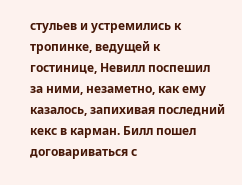стульев и устремились к тропинке, ведущей к гостинице, Невилл поспешил за ними, незаметно, как ему казалось, запихивая последний кекс в карман. Билл пошел договариваться с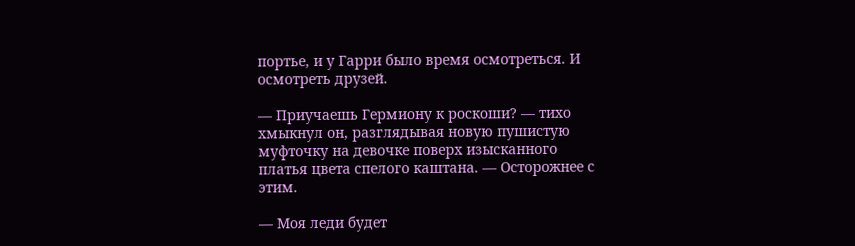портье, и у Гарри было время осмотреться. И осмотреть друзей.

— Приучаешь Гермиону к роскоши? — тихо хмыкнул он, разглядывая новую пушистую муфточку на девочке поверх изысканного платья цвета спелого каштана. — Осторожнее с этим.

— Моя леди будет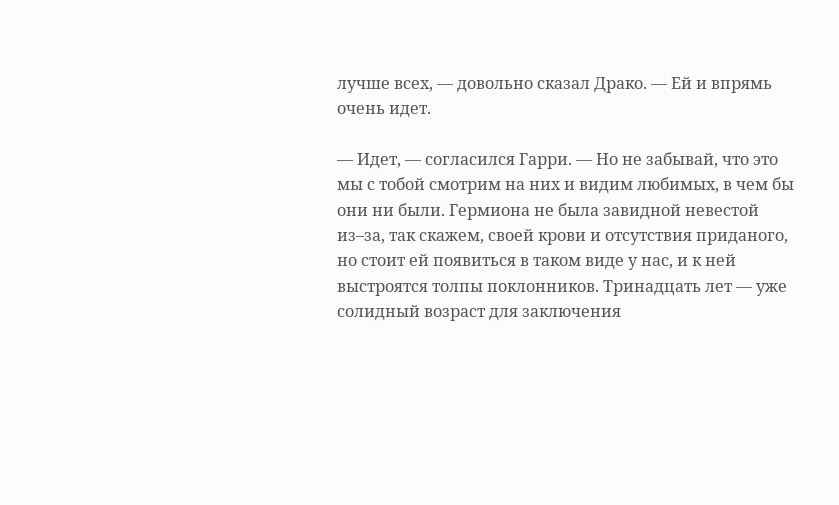лучше всех, — довольно сказал Драко. — Ей и впрямь очень идет.

— Идет, — согласился Гарри. — Но не забывай, что это мы с тобой смотрим на них и видим любимых, в чем бы они ни были. Гермиона не была завидной невестой из–за, так скажем, своей крови и отсутствия приданого, но стоит ей появиться в таком виде у нас, и к ней выстроятся толпы поклонников. Тринадцать лет — уже солидный возраст для заключения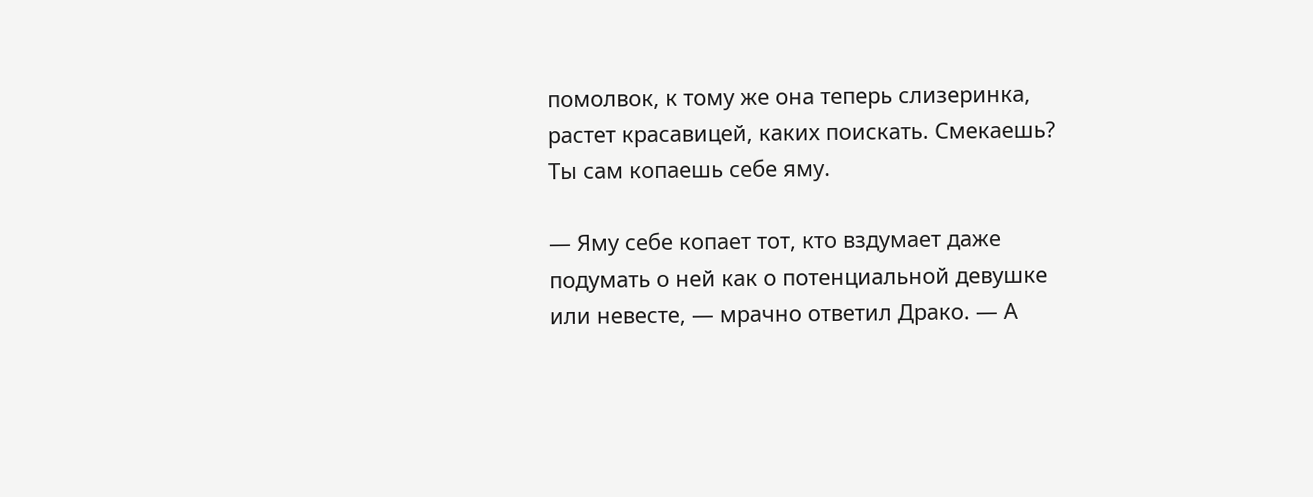помолвок, к тому же она теперь слизеринка, растет красавицей, каких поискать. Смекаешь? Ты сам копаешь себе яму.

— Яму себе копает тот, кто вздумает даже подумать о ней как о потенциальной девушке или невесте, — мрачно ответил Драко. — А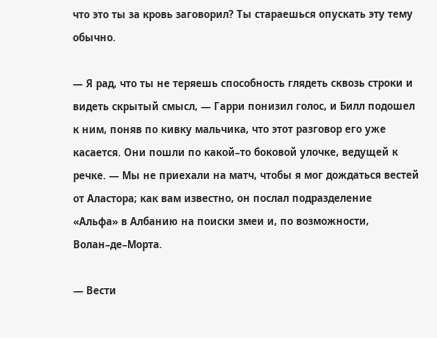что это ты за кровь заговорил? Ты стараешься опускать эту тему обычно.

— Я рад, что ты не теряешь способность глядеть сквозь строки и видеть скрытый смысл, — Гарри понизил голос, и Билл подошел к ним, поняв по кивку мальчика, что этот разговор его уже касается. Они пошли по какой–то боковой улочке, ведущей к речке. — Мы не приехали на матч, чтобы я мог дождаться вестей от Аластора; как вам известно, он послал подразделение «Альфа» в Албанию на поиски змеи и, по возможности, Волан–де–Морта.

— Вести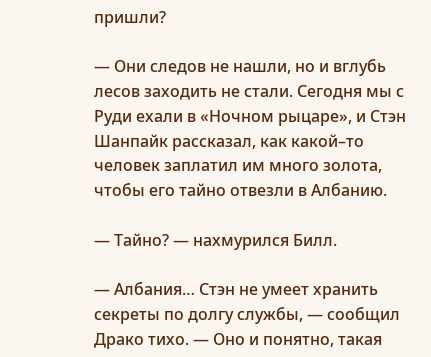пришли?

— Они следов не нашли, но и вглубь лесов заходить не стали. Сегодня мы с Руди ехали в «Ночном рыцаре», и Стэн Шанпайк рассказал, как какой–то человек заплатил им много золота, чтобы его тайно отвезли в Албанию.

— Тайно? — нахмурился Билл.

— Албания… Стэн не умеет хранить секреты по долгу службы, — сообщил Драко тихо. — Оно и понятно, такая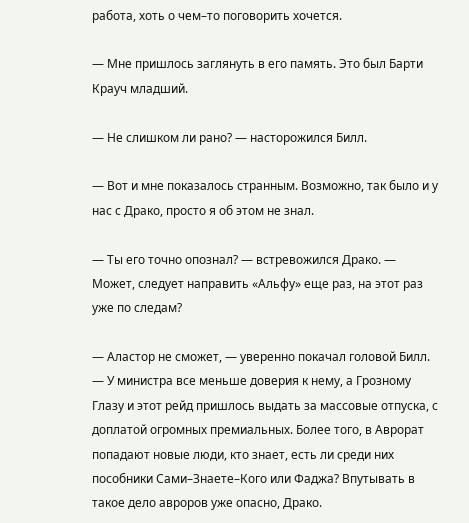работа, хоть о чем–то поговорить хочется.

— Мне пришлось заглянуть в его память. Это был Барти Крауч младший.

— Не слишком ли рано? — насторожился Билл.

— Вот и мне показалось странным. Возможно, так было и у нас с Драко, просто я об этом не знал.

— Ты его точно опознал? — встревожился Драко. — Может, следует направить «Альфу» еще раз, на этот раз уже по следам?

— Аластор не сможет, — уверенно покачал головой Билл. — У министра все меньше доверия к нему, а Грозному Глазу и этот рейд пришлось выдать за массовые отпуска, с доплатой огромных премиальных. Более того, в Аврорат попадают новые люди, кто знает, есть ли среди них пособники Сами–Знаете–Кого или Фаджа? Впутывать в такое дело авроров уже опасно, Драко.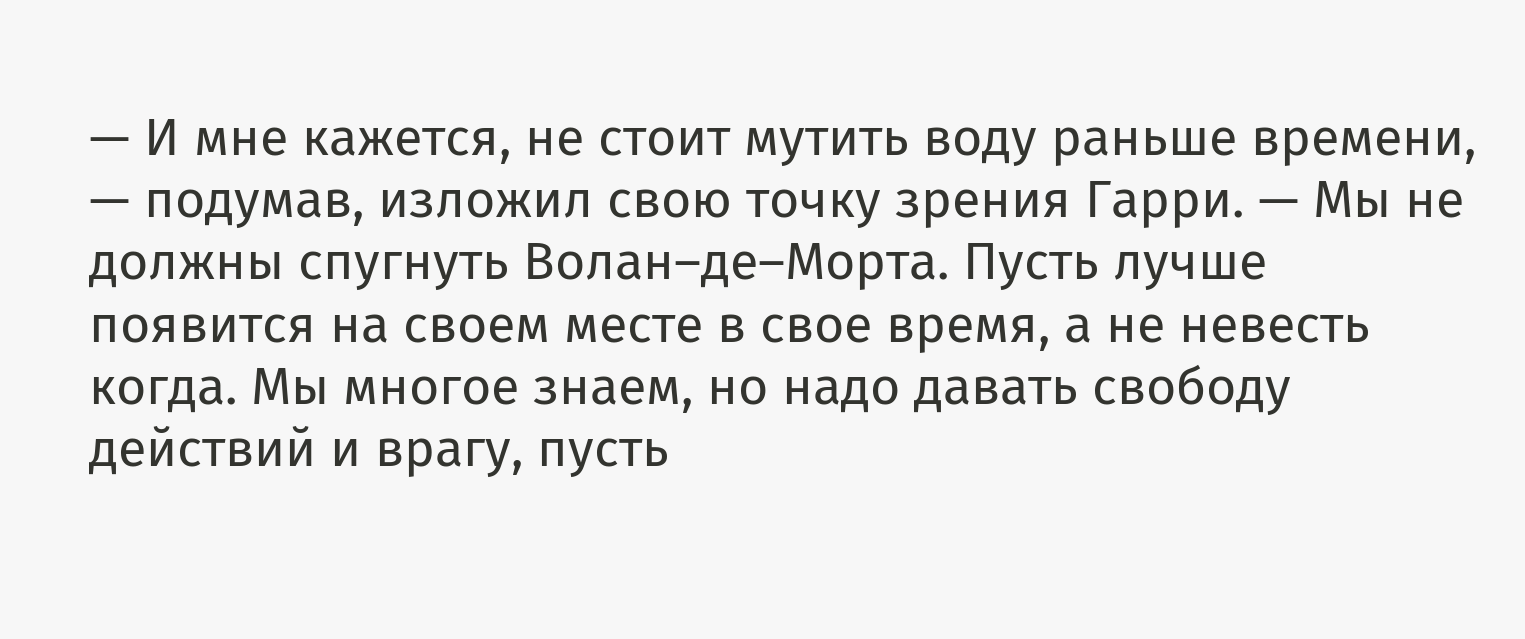— И мне кажется, не стоит мутить воду раньше времени, — подумав, изложил свою точку зрения Гарри. — Мы не должны спугнуть Волан–де–Морта. Пусть лучше появится на своем месте в свое время, а не невесть когда. Мы многое знаем, но надо давать свободу действий и врагу, пусть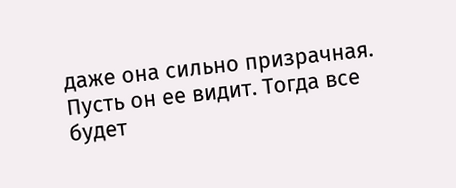даже она сильно призрачная. Пусть он ее видит. Тогда все будет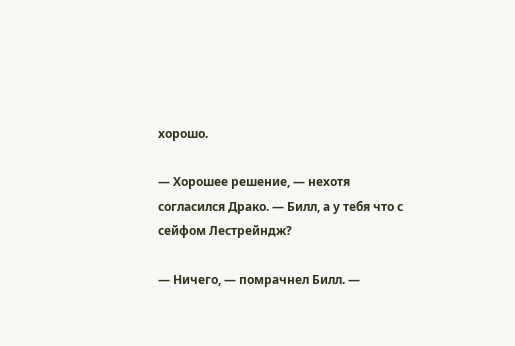хорошо.

— Хорошее решение, — нехотя согласился Драко. — Билл, а у тебя что с сейфом Лестрейндж?

— Ничего, — помрачнел Билл. —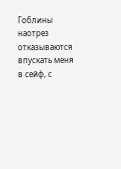Гоблины наотрез отказываются впускать меня в сейф, с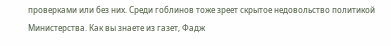проверками или без них. Среди гоблинов тоже зреет скрытое недовольство политикой Министерства. Как вы знаете из газет, Фадж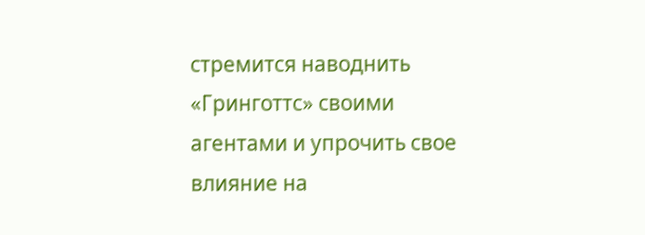стремится наводнить «Гринготтс» своими агентами и упрочить свое влияние на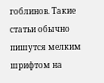гоблинов. Такие статьи обычно пишутся мелким шрифтом на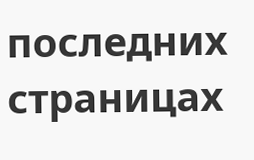последних страницах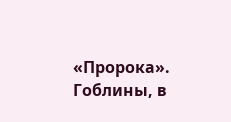«Пророка». Гоблины, в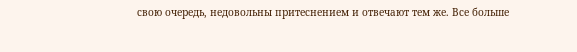свою очередь, недовольны притеснением и отвечают тем же. Все больше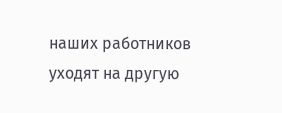наших работников уходят на другую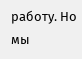работу. Но мы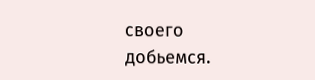своего добьемся.